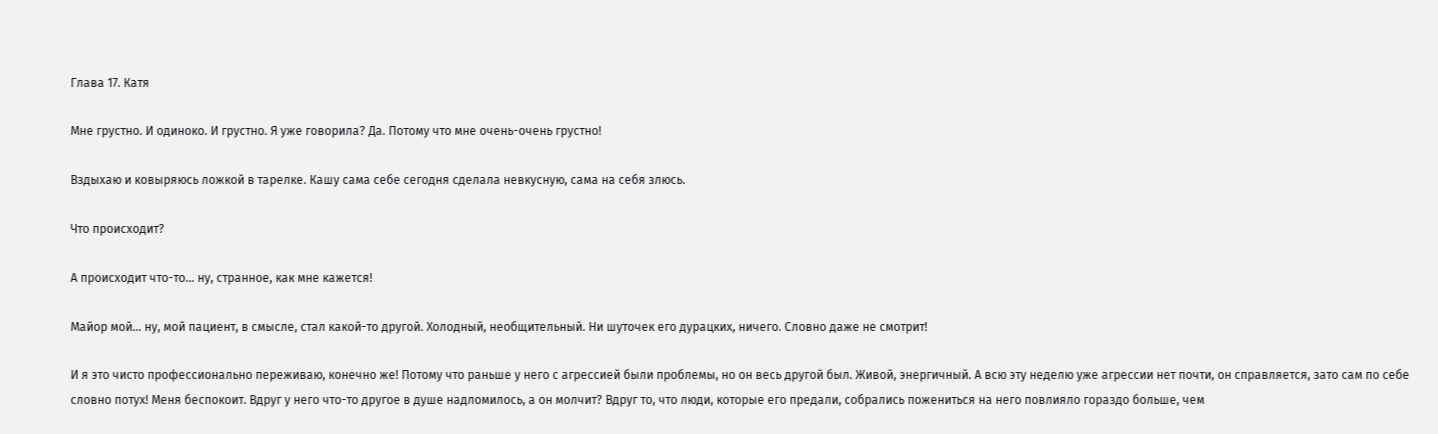Глава 17. Катя

Мне грустно. И одиноко. И грустно. Я уже говорила? Да. Потому что мне очень-очень грустно!

Вздыхаю и ковыряюсь ложкой в тарелке. Кашу сама себе сегодня сделала невкусную, сама на себя злюсь.

Что происходит?

А происходит что-то… ну, странное, как мне кажется!

Майор мой… ну, мой пациент, в смысле, стал какой-то другой. Холодный, необщительный. Ни шуточек его дурацких, ничего. Словно даже не смотрит!

И я это чисто профессионально переживаю, конечно же! Потому что раньше у него с агрессией были проблемы, но он весь другой был. Живой, энергичный. А всю эту неделю уже агрессии нет почти, он справляется, зато сам по себе словно потух! Меня беспокоит. Вдруг у него что-то другое в душе надломилось, а он молчит? Вдруг то, что люди, которые его предали, собрались пожениться на него повлияло гораздо больше, чем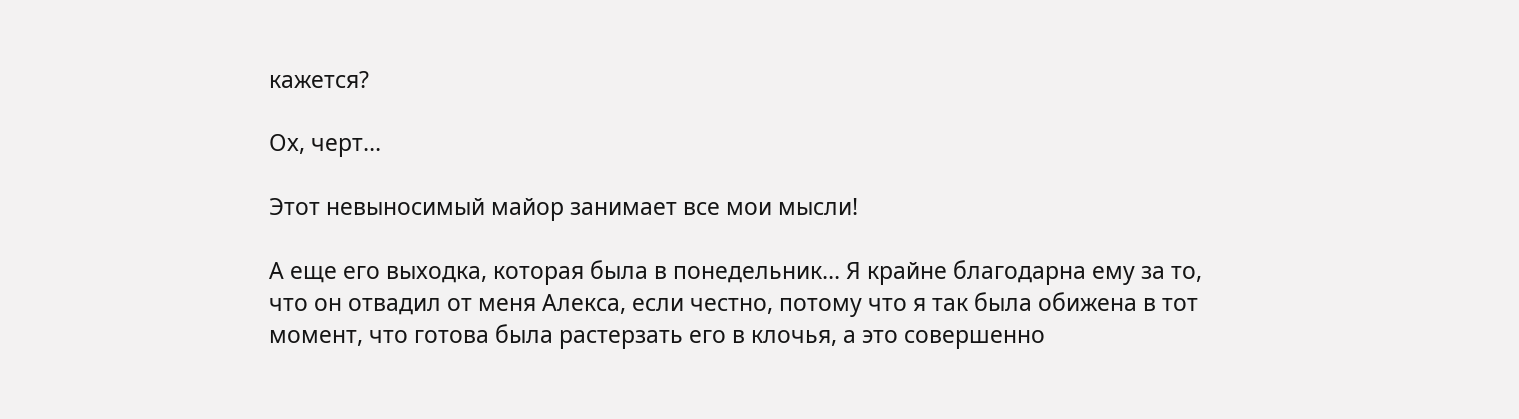кажется?

Ох, черт…

Этот невыносимый майор занимает все мои мысли!

А еще его выходка, которая была в понедельник… Я крайне благодарна ему за то, что он отвадил от меня Алекса, если честно, потому что я так была обижена в тот момент, что готова была растерзать его в клочья, а это совершенно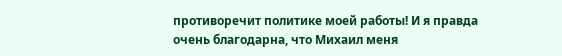противоречит политике моей работы! И я правда очень благодарна, что Михаил меня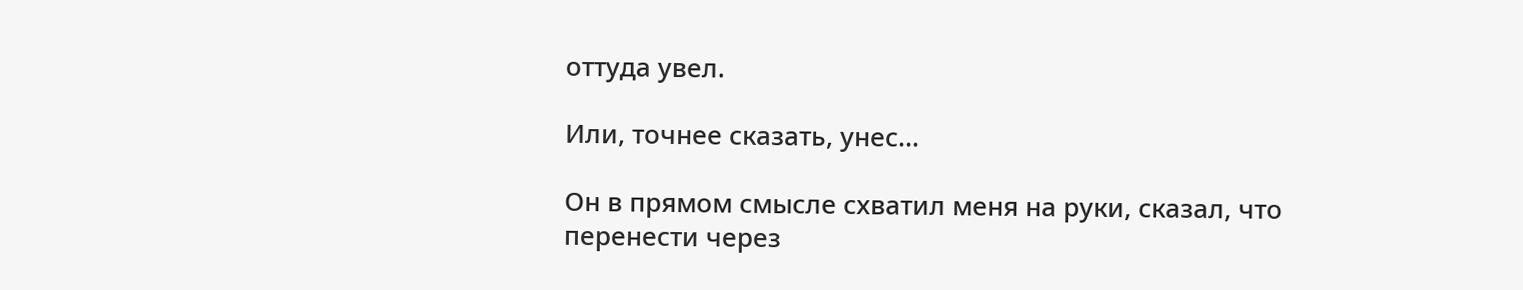оттуда увел.

Или, точнее сказать, унес…

Он в прямом смысле схватил меня на руки, сказал, что перенести через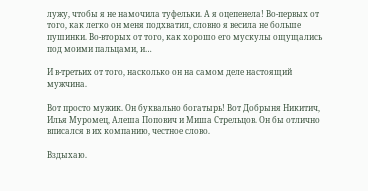лужу, чтобы я не намочила туфельки. А я оцепенела! Во-первых от того, как легко он меня подхватил, словно я весила не больше пушинки. Во-вторых от того, как хорошо его мускулы ощущались под моими пальцами, и…

И в-третьих от того, насколько он на самом деле настоящий мужчина.

Вот просто мужик. Он буквально богатырь! Вот Добрыня Никитич, Илья Муромец, Алеша Попович и Миша Стрельцов. Он бы отлично вписался в их компанию, честное слово.

Вздыхаю.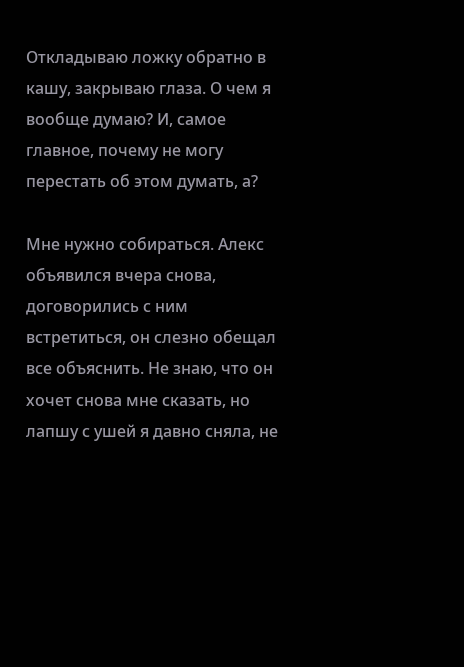Откладываю ложку обратно в кашу, закрываю глаза. О чем я вообще думаю? И, самое главное, почему не могу перестать об этом думать, а?

Мне нужно собираться. Алекс объявился вчера снова, договорились с ним встретиться, он слезно обещал все объяснить. Не знаю, что он хочет снова мне сказать, но лапшу с ушей я давно сняла, не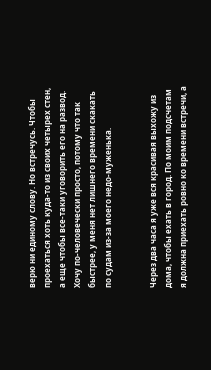верю ни единому слову. Но встречусь. Чтобы проехаться хоть куда-то из своих четырех стен, а еще чтобы все-таки уговорить его на развод. Хочу по-человечески просто, потому что так быстрее, у меня нет лишнего времени скакать по судам из-за моего недо-муженька.


Через два часа я уже вся красивая выхожу из дома, чтобы ехать в город. По моим подсчетам я должна приехать ровно ко времени встречи, а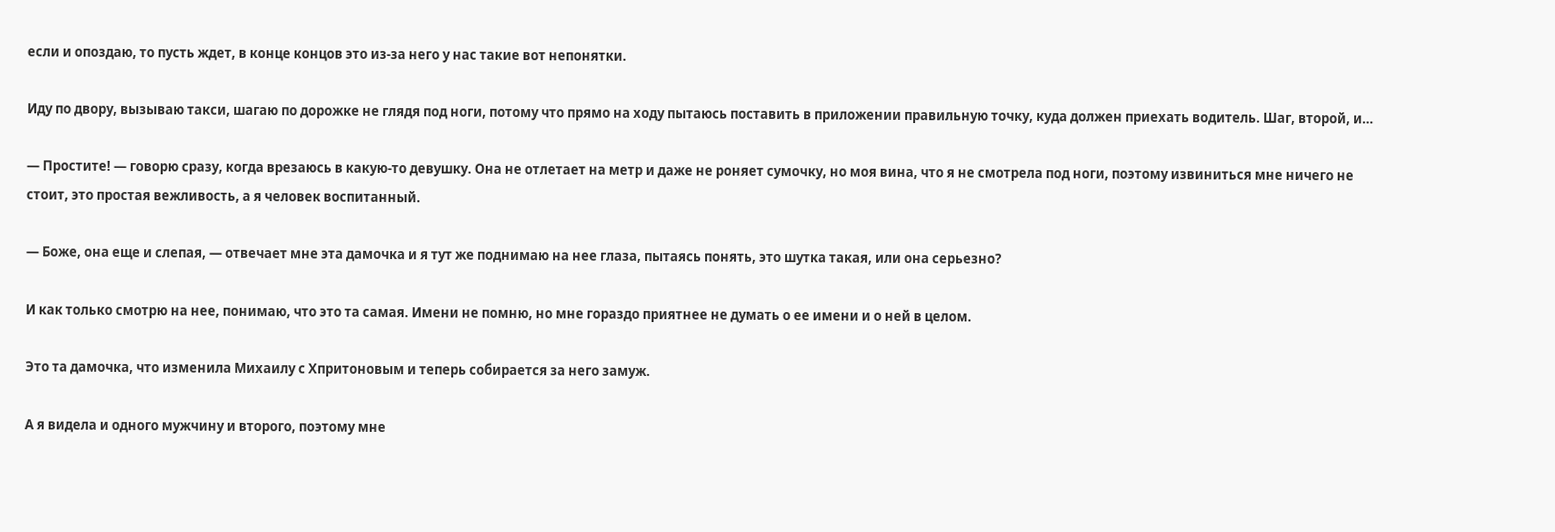если и опоздаю, то пусть ждет, в конце концов это из-за него у нас такие вот непонятки.

Иду по двору, вызываю такси, шагаю по дорожке не глядя под ноги, потому что прямо на ходу пытаюсь поставить в приложении правильную точку, куда должен приехать водитель. Шаг, второй, и…

— Простите! — говорю сразу, когда врезаюсь в какую-то девушку. Она не отлетает на метр и даже не роняет сумочку, но моя вина, что я не смотрела под ноги, поэтому извиниться мне ничего не стоит, это простая вежливость, а я человек воспитанный.

— Боже, она еще и слепая, — отвечает мне эта дамочка и я тут же поднимаю на нее глаза, пытаясь понять, это шутка такая, или она серьезно?

И как только смотрю на нее, понимаю, что это та самая. Имени не помню, но мне гораздо приятнее не думать о ее имени и о ней в целом.

Это та дамочка, что изменила Михаилу с Хпритоновым и теперь собирается за него замуж.

А я видела и одного мужчину и второго, поэтому мне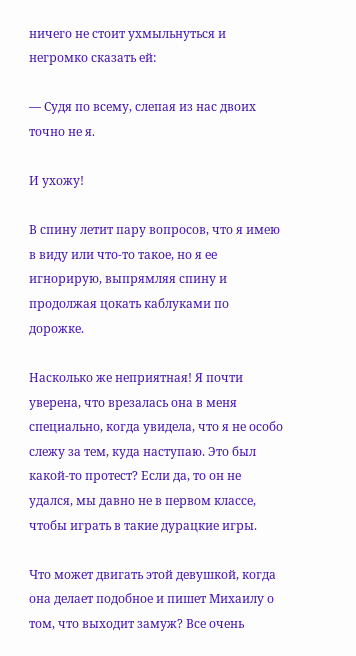ничего не стоит ухмыльнуться и негромко сказать ей:

— Судя по всему, слепая из нас двоих точно не я.

И ухожу!

В спину летит пару вопросов, что я имею в виду или что-то такое, но я ее игнорирую, выпрямляя спину и продолжая цокать каблуками по дорожке.

Насколько же неприятная! Я почти уверена, что врезалась она в меня специально, когда увидела, что я не особо слежу за тем, куда наступаю. Это был какой-то протест? Если да, то он не удался, мы давно не в первом классе, чтобы играть в такие дурацкие игры.

Что может двигать этой девушкой, когда она делает подобное и пишет Михаилу о том, что выходит замуж? Все очень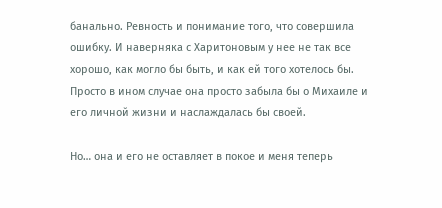банально. Ревность и понимание того, что совершила ошибку. И наверняка с Харитоновым у нее не так все хорошо, как могло бы быть, и как ей того хотелось бы. Просто в ином случае она просто забыла бы о Михаиле и его личной жизни и наслаждалась бы своей.

Но… она и его не оставляет в покое и меня теперь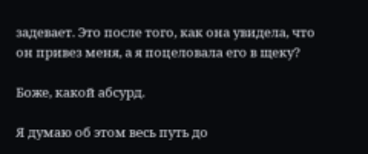задевает. Это после того, как она увидела, что он привез меня, а я поцеловала его в щеку?

Боже, какой абсурд.

Я думаю об этом весь путь до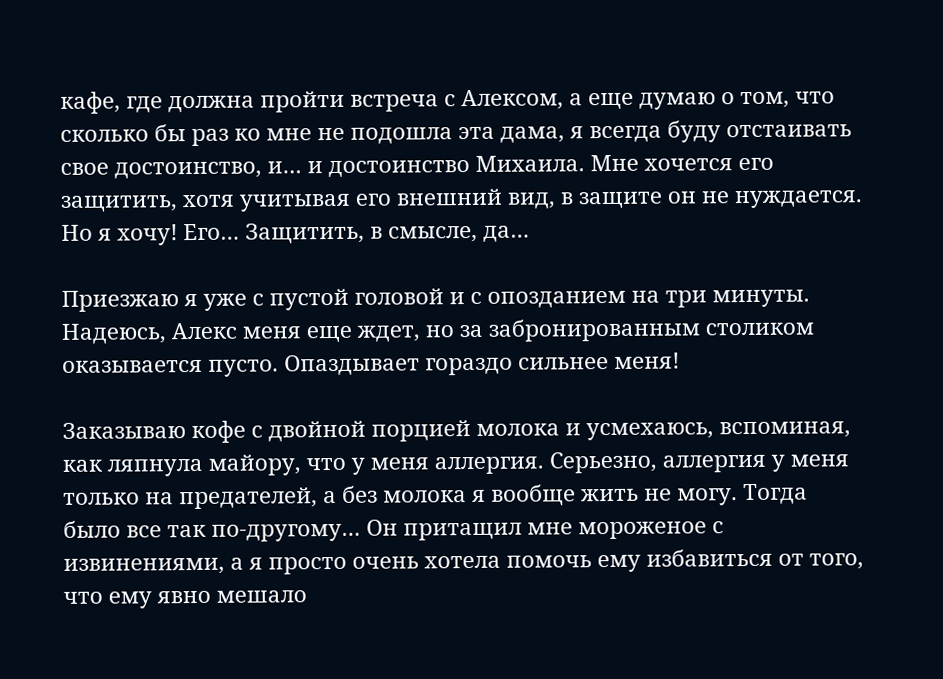кафе, где должна пройти встреча с Алексом, а еще думаю о том, что сколько бы раз ко мне не подошла эта дама, я всегда буду отстаивать свое достоинство, и… и достоинство Михаила. Мне хочется его защитить, хотя учитывая его внешний вид, в защите он не нуждается. Но я хочу! Его… Защитить, в смысле, да…

Приезжаю я уже с пустой головой и с опозданием на три минуты. Надеюсь, Алекс меня еще ждет, но за забронированным столиком оказывается пусто. Опаздывает гораздо сильнее меня!

Заказываю кофе с двойной порцией молока и усмехаюсь, вспоминая, как ляпнула майору, что у меня аллергия. Серьезно, аллергия у меня только на предателей, а без молока я вообще жить не могу. Тогда было все так по-другому… Он притащил мне мороженое с извинениями, а я просто очень хотела помочь ему избавиться от того, что ему явно мешало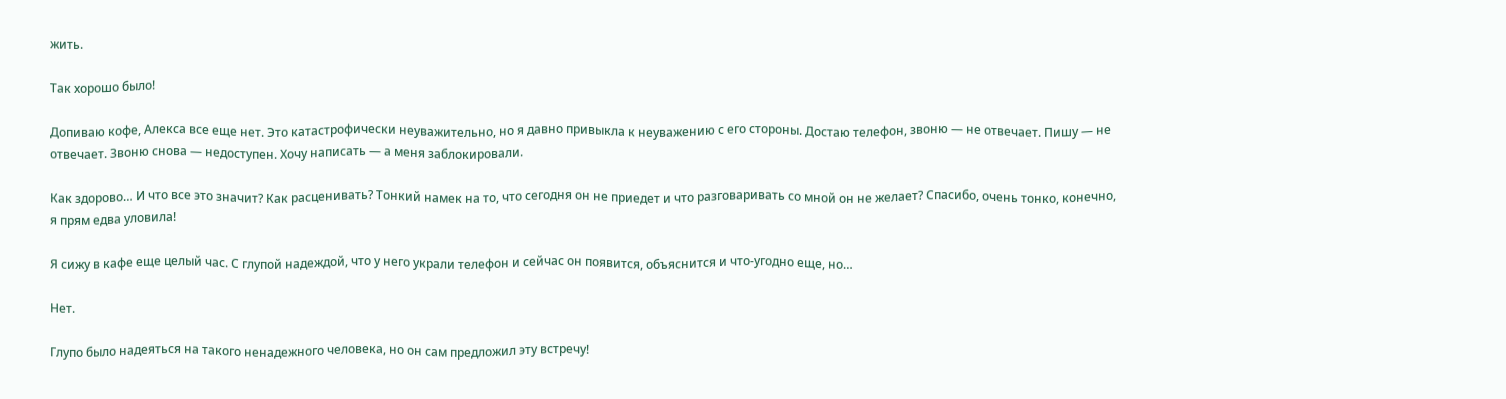жить.

Так хорошо было!

Допиваю кофе, Алекса все еще нет. Это катастрофически неуважительно, но я давно привыкла к неуважению с его стороны. Достаю телефон, звоню — не отвечает. Пишу — не отвечает. Звоню снова — недоступен. Хочу написать — а меня заблокировали.

Как здорово… И что все это значит? Как расценивать? Тонкий намек на то, что сегодня он не приедет и что разговаривать со мной он не желает? Спасибо, очень тонко, конечно, я прям едва уловила!

Я сижу в кафе еще целый час. С глупой надеждой, что у него украли телефон и сейчас он появится, объяснится и что-угодно еще, но…

Нет.

Глупо было надеяться на такого ненадежного человека, но он сам предложил эту встречу!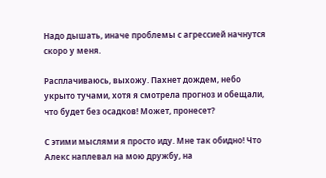Надо дышать, иначе проблемы с агрессией начнутся скоро у меня.

Расплачиваюсь, выхожу. Пахнет дождем, небо укрыто тучами, хотя я смотрела прогноз и обещали, что будет без осадков! Может, пронесет?

С этими мыслями я просто иду. Мне так обидно! Что Алекс наплевал на мою дружбу, на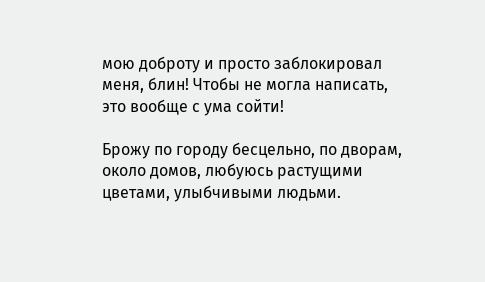мою доброту и просто заблокировал меня, блин! Чтобы не могла написать, это вообще с ума сойти!

Брожу по городу бесцельно, по дворам, около домов, любуюсь растущими цветами, улыбчивыми людьми.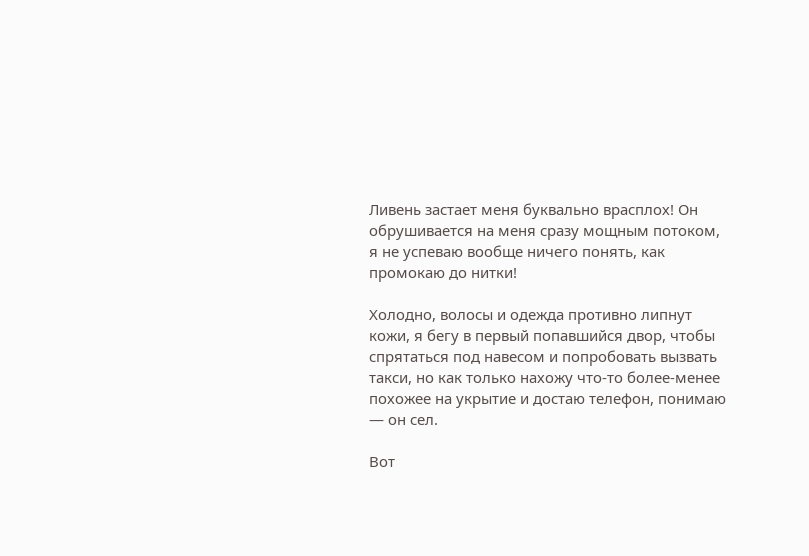Ливень застает меня буквально врасплох! Он обрушивается на меня сразу мощным потоком, я не успеваю вообще ничего понять, как промокаю до нитки!

Холодно, волосы и одежда противно липнут кожи, я бегу в первый попавшийся двор, чтобы спрятаться под навесом и попробовать вызвать такси, но как только нахожу что-то более-менее похожее на укрытие и достаю телефон, понимаю — он сел.

Вот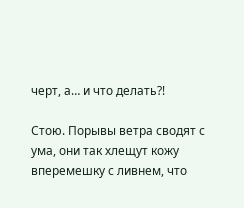черт, а… и что делать?!

Стою. Порывы ветра сводят с ума, они так хлещут кожу вперемешку с ливнем, что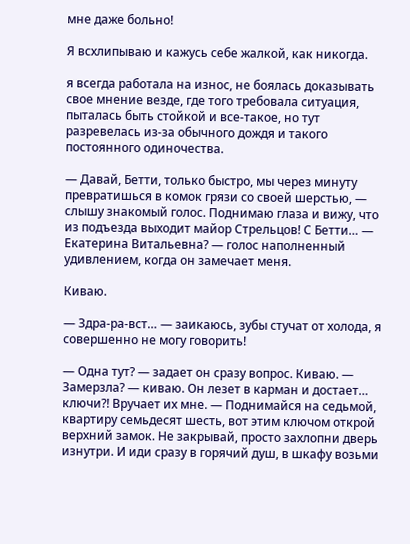мне даже больно!

Я всхлипываю и кажусь себе жалкой, как никогда.

я всегда работала на износ, не боялась доказывать свое мнение везде, где того требовала ситуация, пыталась быть стойкой и все-такое, но тут разревелась из-за обычного дождя и такого постоянного одиночества.

— Давай, Бетти, только быстро, мы через минуту превратишься в комок грязи со своей шерстью, — слышу знакомый голос. Поднимаю глаза и вижу, что из подъезда выходит майор Стрельцов! С Бетти… — Екатерина Витальевна? — голос наполненный удивлением, когда он замечает меня.

Киваю.

— Здра-ра-вст… — заикаюсь, зубы стучат от холода, я совершенно не могу говорить!

— Одна тут? — задает он сразу вопрос. Киваю. — Замерзла? — киваю. Он лезет в карман и достает… ключи?! Вручает их мне. — Поднимайся на седьмой, квартиру семьдесят шесть, вот этим ключом открой верхний замок. Не закрывай, просто захлопни дверь изнутри. И иди сразу в горячий душ, в шкафу возьми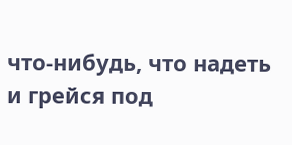что-нибудь, что надеть и грейся под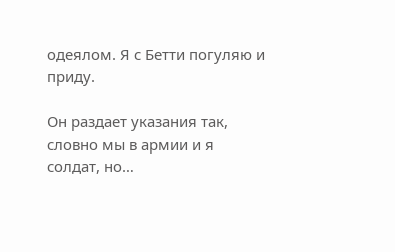одеялом. Я с Бетти погуляю и приду.

Он раздает указания так, словно мы в армии и я солдат, но…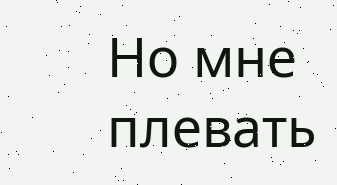Но мне плевать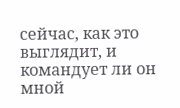сейчас, как это выглядит, и командует ли он мной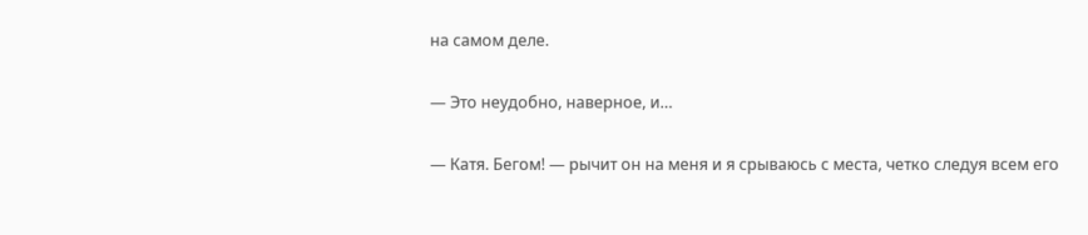на самом деле.

— Это неудобно, наверное, и…

— Катя. Бегом! — рычит он на меня и я срываюсь с места, четко следуя всем его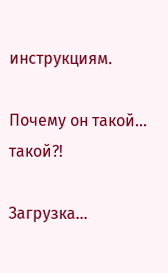инструкциям.

Почему он такой… такой?!

Загрузка...